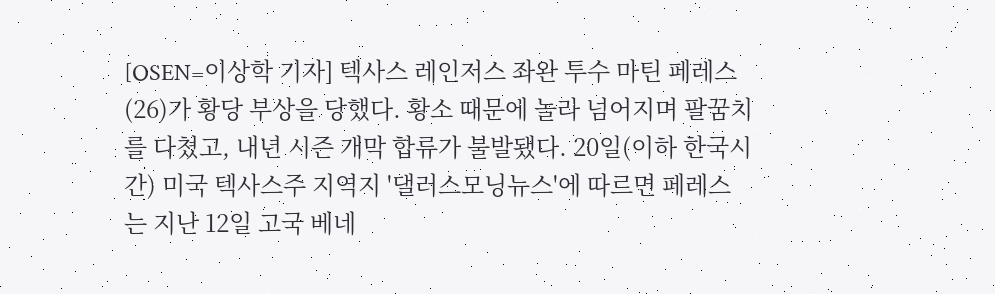[OSEN=이상학 기자] 텍사스 레인저스 좌완 투수 마틴 페레스(26)가 황당 부상을 당했다. 황소 때문에 놀라 넘어지며 팔꿈치를 다쳤고, 내년 시즌 개막 합류가 불발됐다. 20일(이하 한국시간) 미국 텍사스주 지역지 '댈러스모닝뉴스'에 따르면 페레스는 지난 12일 고국 베네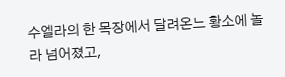수엘라의 한 목장에서 달려온느 황소에 놀라 넘어졌고,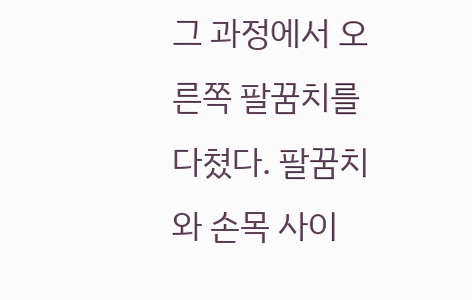그 과정에서 오른쪽 팔꿈치를 다쳤다. 팔꿈치와 손목 사이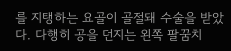를 지탱하는 요골이 골절돼 수술을 받았다. 다행히 공을 던지는 왼쪽 팔꿈치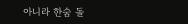아니라 한숨 돌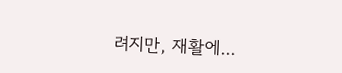려지만, 재활에...